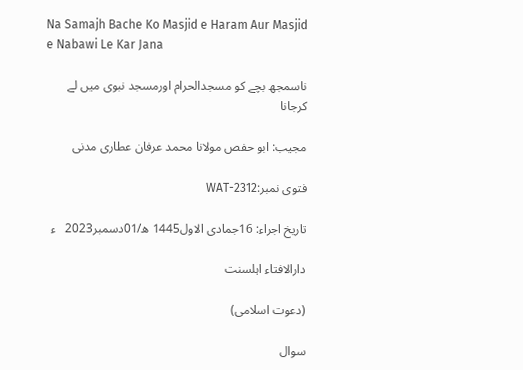Na Samajh Bache Ko Masjid e Haram Aur Masjid e Nabawi Le Kar Jana

ناسمجھ بچے کو مسجدالحرام اورمسجد نبوی میں لے کرجانا

مجیب: ابو حفص مولانا محمد عرفان عطاری مدنی

فتوی نمبر:WAT-2312

تاریخ اجراء: 16جمادی الاول1445 ھ/01دسمبر2023   ء

دارالافتاء اہلسنت

(دعوت اسلامی)

سوال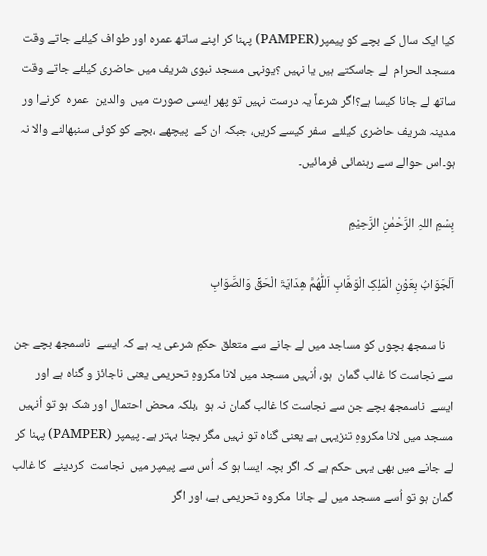کیا ایک سال کے بچے کو پیمپر(PAMPER) پہنا کر اپنے ساتھ عمرہ اور طواف کیلئے جاتے وقت مسجد الحرام  لے جاسکتے ہیں یا نہیں ؟یونہی مسجد نبوی شریف میں حاضری کیلئے جاتے وقت ساتھ لے جانا کیسا ہے؟اگر شرعاً یہ درست نہیں تو پھر ایسی صورت میں  والدین  عمرہ  کرنےا ور مدینہ شریف حاضری کیلئے  سفر کیسے کریں، جبکہ ان کے  پیچھے ،بچے کو کوئی سنبھالنے والا نہ ہو۔اس حوالے سے رہنمائی فرمائیں۔

بِسْمِ اللہِ الرَّحْمٰنِ الرَّحِیْمِ

اَلْجَوَابُ بِعَوْنِ الْمَلِکِ الْوَھَّابِ اَللّٰھُمَّ ھِدَایَۃَ الْحَقِّ وَالصَّوَابِ

   نا سمجھ بچوں کو مساجد میں لے جانے سے متعلق حکمِ شرعی یہ ہے کہ ایسے  ناسمجھ بچے جن سے نجاست کا غالب گمان  ہو، اُنہیں مسجد میں لانا مکروہِ تحریمی یعنی ناجائز و گناہ ہے اور ایسے  ناسمجھ بچے جن سے نجاست کا غالب گمان نہ ہو  ،بلکہ محض احتمال اور شک ہو تو اُنہیں  مسجد میں لانا مکروہِ تنزیہی ہے یعنی گناہ تو نہیں مگر بچنا بہتر ہے۔ پیمپر (PAMPER) پہنا کر لے جانے میں بھی یہی حکم ہے کہ اگر بچہ ایسا ہو کہ اُس سے پیمپر میں  نجاست  کردینے  کا غالب  گمان ہو تو اُسے مسجد میں لے جانا  مکروہ تحریمی ہے، اور اگر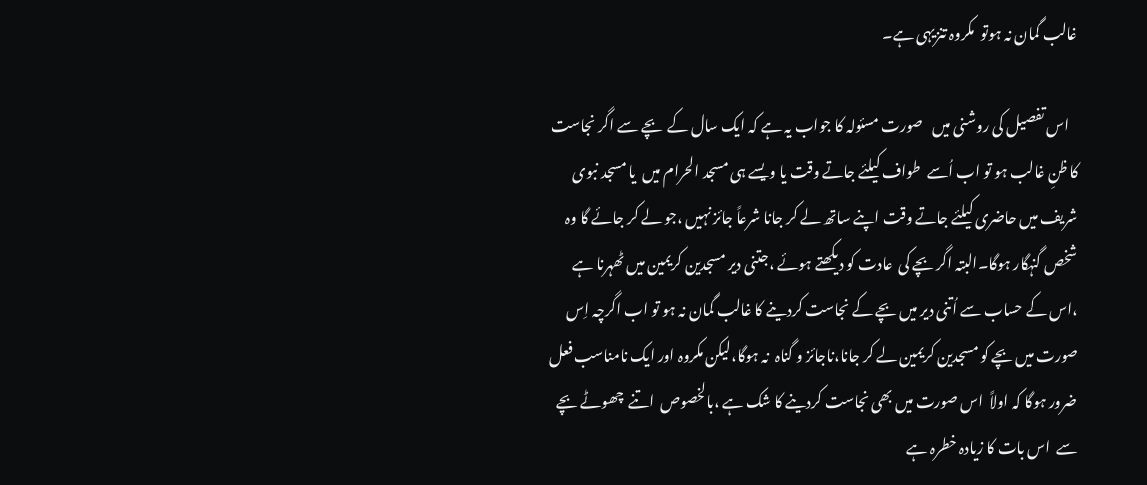غالب گمان نہ ہوتو  مکروہ تنزیہی ہے۔

   اس تفصیل کی روشنی میں   صورت مسئولہ کا جواب یہ ہے کہ ایک سال کے  بچے سے اگر نجاست کا ظنِ غالب ہو تو اب اُسے  طواف کیلئے جاتے وقت یا ویسے ہی مسجد الحرام میں  یا مسجد نبوی شریف میں حاضری کیلئے جاتے وقت اپنے ساتھ لے کر جانا شرعاً جائز نہیں ،جو لے کر جائے گا وہ شخص گنہگار ہوگا۔البتہ اگر بچے کی  عادت کو دیکھتے ہوئے ،جتنی دیر مسجدین کریمین میں ٹھہرنا ہے ،اس کے حساب سے اُتنی دیر میں بچے کے نجاست کردینے کا غالب گمان نہ ہو تو اب اگرچہ اِس صورت میں بچے کو مسجدین کریمین لے کر جانا،ناجائز و گناہ  نہ ہوگا،لیکن مکروہ اور ایک نامناسب فعل ضرور ہوگا کہ اولاً  اس صورت میں بھی نجاست کردینے کا شک ہے ،بالخصوص  اتنے  چھوٹے بچے سے  اس بات کا زیادہ خطرہ ہے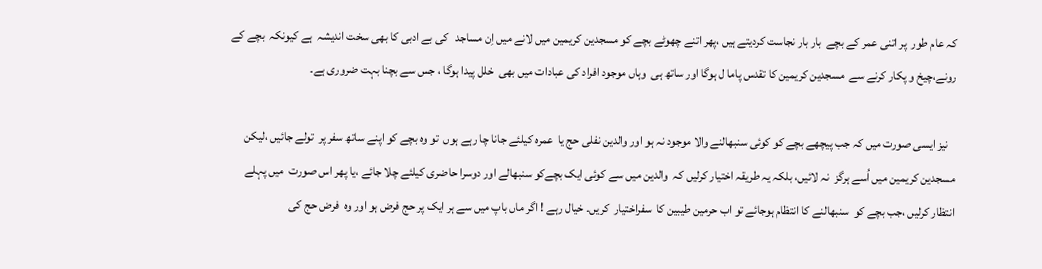کہ عام طور  پر اتنی عمر کے بچے  بار بار نجاست کردیتے ہیں ،پھر اتنے چھوٹے بچے کو مسجدین کریمین میں لانے میں اِن مساجد   کی بے ادبی کا بھی سخت اندیشہ  ہے کیونکہ  بچے کے رونے،چیخ و پکار کرنے سے  مسجدین کریمین کا تقدس پاما ل ہوگا اور ساتھ ہی  وہاں موجود افراد کی عبادات میں بھی  خلل پیدا ہوگا ، جس سے بچنا بہت ضروری ہے۔

   نیز ایسی صورت میں کہ جب پیچھے بچے کو کوئی سنبھالنے والا موجود نہ ہو اور والدین نفلی حج یا  عمرہ کیلئے جانا چا رہے ہوں  تو وہ بچے کو اپنے ساتھ سفر پر  تولے جائیں ،لیکن مسجدین کریمین میں اُسے ہرگز  نہ لائیں، بلکہ یہ طریقہ اختیار کرلیں کہ  والدین میں سے کوئی ایک بچےکو سنبھالے اور دوسرا حاضری کیلئے چلا جائے ،یا پھر اس صورت  میں پہلے انتظار کرلیں ،جب بچے کو  سنبھالنے کا انتظام ہوجائے تو اب حرمین طیبین کا  سفراختیار  کریں۔ خیال رہے ! اگر ماں باپ میں سے ہر ایک پر حج فرض ہو اور وہ  فرض حج کی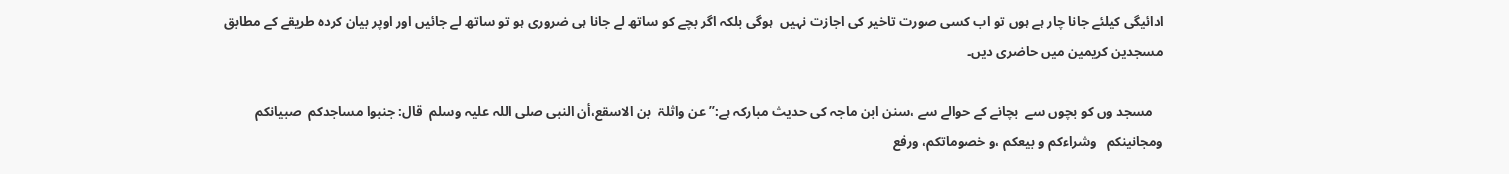ادائیگی کیلئے جانا چار ہے ہوں تو اب کسی صورت تاخیر کی اجازت نہیں  ہوگی بلکہ اگر بچے کو ساتھ لے جانا ہی ضروری ہو تو ساتھ لے جائیں اور اوپر بیان کردہ طریقے کے مطابق  مسجدین کریمین میں حاضری دیں۔

   مسجد وں کو بچوں سے  بچانے کے حوالے سے ،سنن ابن ماجہ کی حدیث مبارکہ ہے:’’عن واثلۃ  بن الاسقع،أن النبی صلی اللہ علیہ وسلم  قال: جنبوا مساجدکم  صبیانکم  ومجانینکم   وشراءکم و بیعکم ،و خصوماتکم، ورفع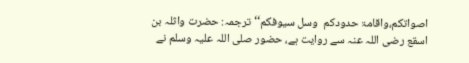اصواتکم،واقامۃ حدودکم  وسل سیوفکم‘‘ترجمہ: حضرت واثلہ بن اسقع رضی اللہ عنہ سے روایت ہے، حضور صلی اللہ علیہ وسلم نے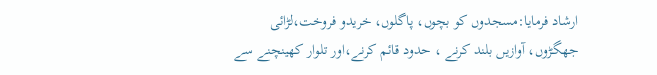ارشاد فرمایا:مسجدوں کو بچوں، پاگلوں، خریدو فروخت،لڑائی جھگڑوں، آوازیں بلند کرنے ، حدود قائم کرنے،اور تلوار کھینچنے سے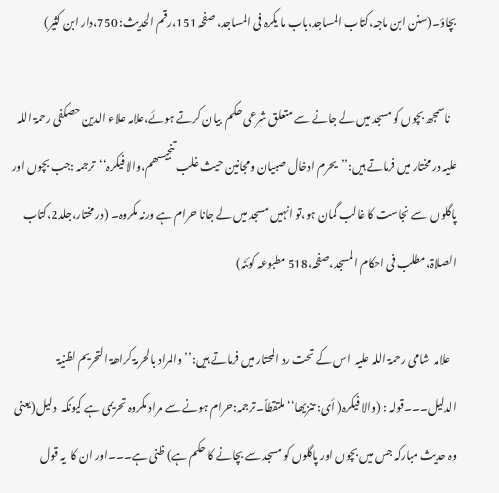بچاؤ۔(سنن ابن ماجہ،کتاب المساجد،باب ما یکرہ فی المساجد، صفحہ 151،رقم الحدیث: 750،دار ابن کثیر)

   ناسمجھ بچوں کو مسجد میں لے جانے سے متعلق شرعی حکم  بیان کرتے ہوئے،علامہ علاء الدین حصکفی رحمۃ اللہ علیہ در مختار میں فرماتے ہیں:’’یحرم ادخال صبیان ومجانین حیث غلب تنجیسھم،والا فیکرہ‘‘ترجمہ :جب بچوں اور پاگلوں  سے نجاست کا غالب گمان ہو،تو انہیں مسجد میں لے جانا حرام ہے ورنہ مکروہ۔ (در مختار،جلد2،کتاب الصلاۃ،مطلب فی احکام المسجد،صفحہ،518 مطبوعہ کوئٹہ)

   علامہ  شامی رحمۃ اللہ علیہ  اس کے تحت رد المحتار میں فرماتے ہیں:’’والمراد بالحرمۃ کراھۃ التحریم لظنیۃ الدلیل۔۔۔قولہ : (والا فیکرہ( أی: تنزیھا‘‘ملتقطاً۔ترجمہ:حرام ہونے سے مراد مکروہ تحریمی ہے کیونکہ  دلیل(یعنی وہ حدیث مبارکہ جس میں بچوں اور پاگلوں کو مسجد سے بچانے کا حکم ہے) ظنی ہے۔۔۔اور ان کا  یہ قول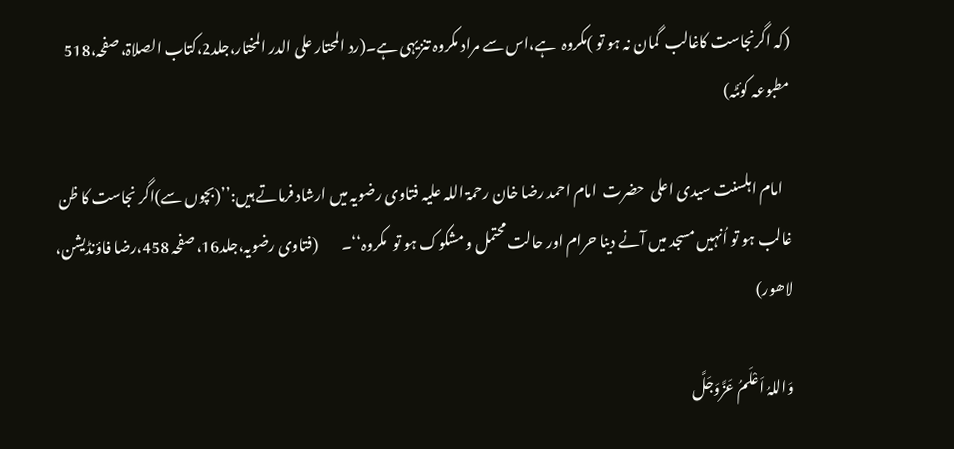(کہ اگرنجاست کاغالب  گمان نہ ہو تو )مکروہ  ہے،اس سے مراد مکروہ تنزیہی ہے۔(رد المحتار علی الدر المختار،جلد2،کتاب الصلاۃ، صفحہ،518 مطبوعہ کوئٹہ)

   امام اہلسنت سیدی اعلی  حضرت  امام احمد رضا خان رحمۃ اللہ علیہ فتاوی رضویہ میں ارشاد فرماتے ہیں:’’(بچوں سے)اگر نجاست کا ظن غالب ہو تو اُنہیں مسجد میں آنے دینا حرام اور حالت محتمل و مشکوک ہو تو  مکروہ‘‘۔        (فتاوی رضویہ،جلد16، صفحہ 458،رضا فاؤنڈیشن، لاھور)

وَاللہُ اَعْلَمُ عَزَّوَجَلَّ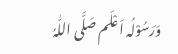وَرَسُوْلُہ اَعْلَم صَلَّی اللّٰہُ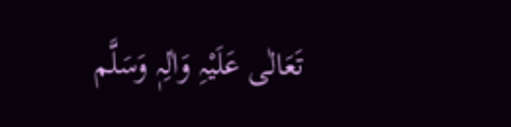تَعَالٰی عَلَیْہِ وَاٰلِہٖ وَسَلَّم